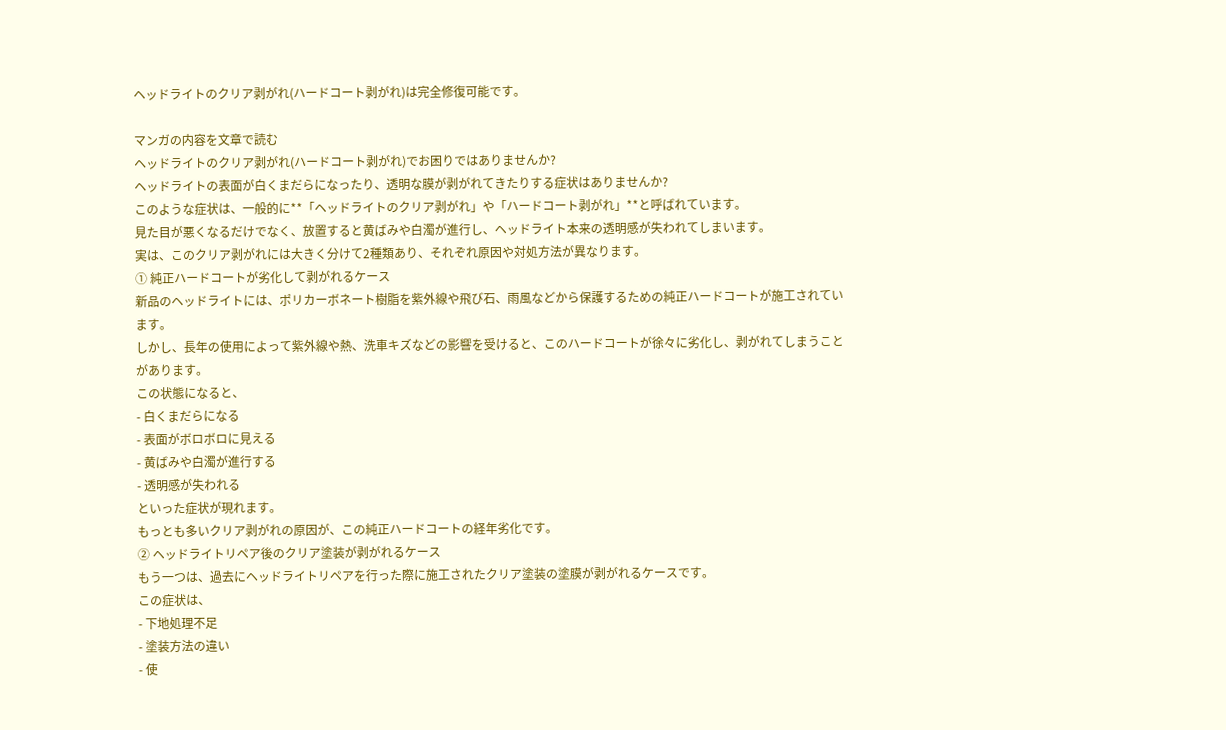ヘッドライトのクリア剥がれ(ハードコート剥がれ)は完全修復可能です。

マンガの内容を文章で読む
ヘッドライトのクリア剥がれ(ハードコート剥がれ)でお困りではありませんか?
ヘッドライトの表面が白くまだらになったり、透明な膜が剥がれてきたりする症状はありませんか?
このような症状は、一般的に**「ヘッドライトのクリア剥がれ」や「ハードコート剥がれ」**と呼ばれています。
見た目が悪くなるだけでなく、放置すると黄ばみや白濁が進行し、ヘッドライト本来の透明感が失われてしまいます。
実は、このクリア剥がれには大きく分けて2種類あり、それぞれ原因や対処方法が異なります。
① 純正ハードコートが劣化して剥がれるケース
新品のヘッドライトには、ポリカーボネート樹脂を紫外線や飛び石、雨風などから保護するための純正ハードコートが施工されています。
しかし、長年の使用によって紫外線や熱、洗車キズなどの影響を受けると、このハードコートが徐々に劣化し、剥がれてしまうことがあります。
この状態になると、
- 白くまだらになる
- 表面がボロボロに見える
- 黄ばみや白濁が進行する
- 透明感が失われる
といった症状が現れます。
もっとも多いクリア剥がれの原因が、この純正ハードコートの経年劣化です。
② ヘッドライトリペア後のクリア塗装が剥がれるケース
もう一つは、過去にヘッドライトリペアを行った際に施工されたクリア塗装の塗膜が剥がれるケースです。
この症状は、
- 下地処理不足
- 塗装方法の違い
- 使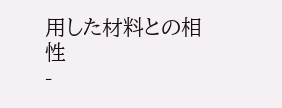用した材料との相性
-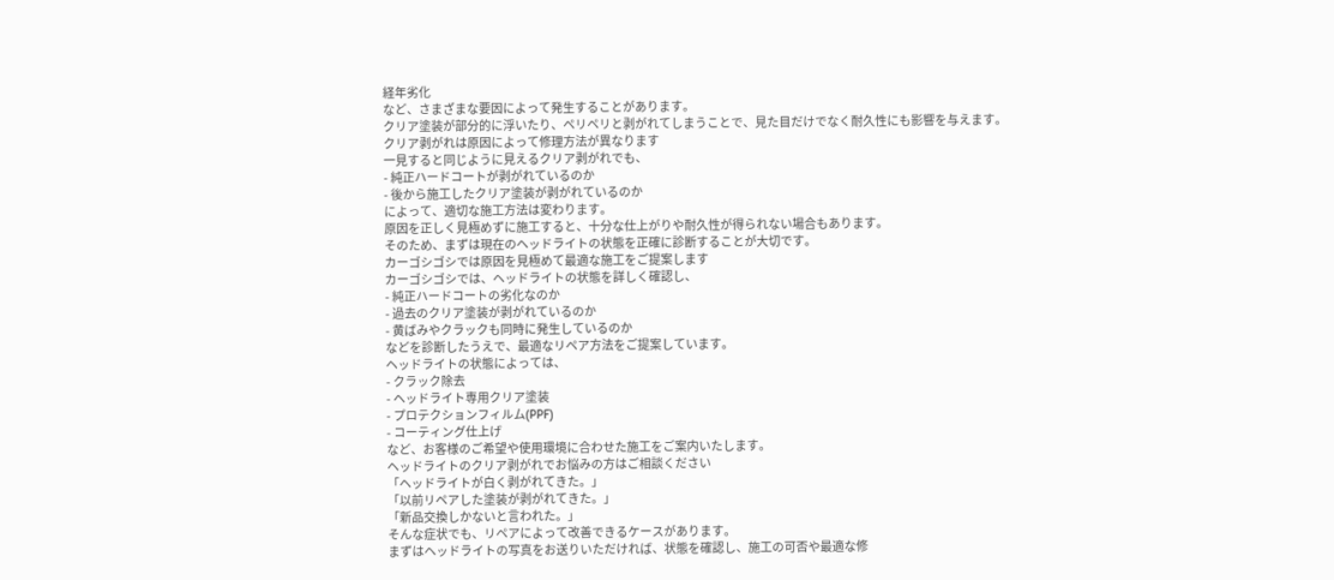経年劣化
など、さまざまな要因によって発生することがあります。
クリア塗装が部分的に浮いたり、ペリペリと剥がれてしまうことで、見た目だけでなく耐久性にも影響を与えます。
クリア剥がれは原因によって修理方法が異なります
一見すると同じように見えるクリア剥がれでも、
- 純正ハードコートが剥がれているのか
- 後から施工したクリア塗装が剥がれているのか
によって、適切な施工方法は変わります。
原因を正しく見極めずに施工すると、十分な仕上がりや耐久性が得られない場合もあります。
そのため、まずは現在のヘッドライトの状態を正確に診断することが大切です。
カーゴシゴシでは原因を見極めて最適な施工をご提案します
カーゴシゴシでは、ヘッドライトの状態を詳しく確認し、
- 純正ハードコートの劣化なのか
- 過去のクリア塗装が剥がれているのか
- 黄ばみやクラックも同時に発生しているのか
などを診断したうえで、最適なリペア方法をご提案しています。
ヘッドライトの状態によっては、
- クラック除去
- ヘッドライト専用クリア塗装
- プロテクションフィルム(PPF)
- コーティング仕上げ
など、お客様のご希望や使用環境に合わせた施工をご案内いたします。
ヘッドライトのクリア剥がれでお悩みの方はご相談ください
「ヘッドライトが白く剥がれてきた。」
「以前リペアした塗装が剥がれてきた。」
「新品交換しかないと言われた。」
そんな症状でも、リペアによって改善できるケースがあります。
まずはヘッドライトの写真をお送りいただければ、状態を確認し、施工の可否や最適な修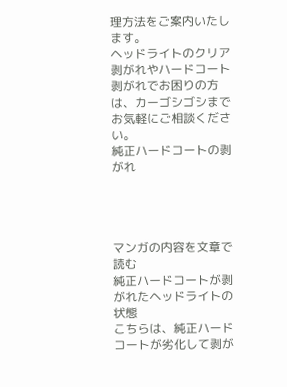理方法をご案内いたします。
ヘッドライトのクリア剥がれやハードコート剥がれでお困りの方は、カーゴシゴシまでお気軽にご相談ください。
純正ハードコートの剥がれ




マンガの内容を文章で読む
純正ハードコートが剥がれたヘッドライトの状態
こちらは、純正ハードコートが劣化して剥が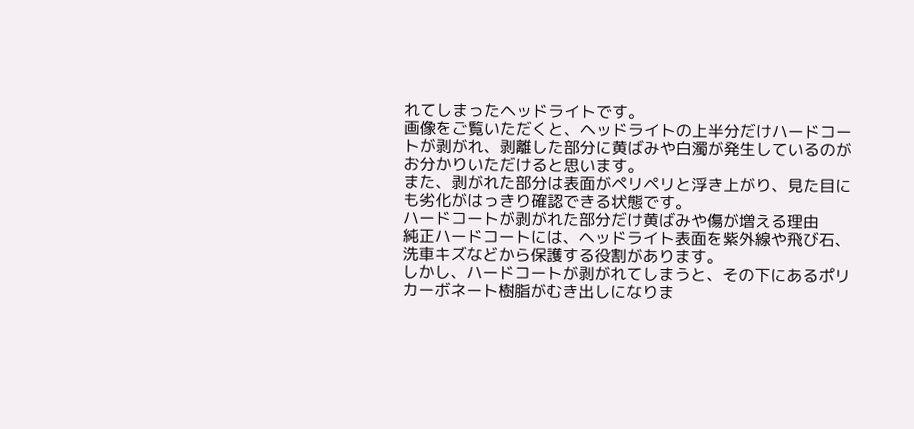れてしまったヘッドライトです。
画像をご覧いただくと、ヘッドライトの上半分だけハードコートが剥がれ、剥離した部分に黄ばみや白濁が発生しているのがお分かりいただけると思います。
また、剥がれた部分は表面がペリペリと浮き上がり、見た目にも劣化がはっきり確認できる状態です。
ハードコートが剥がれた部分だけ黄ばみや傷が増える理由
純正ハードコートには、ヘッドライト表面を紫外線や飛び石、洗車キズなどから保護する役割があります。
しかし、ハードコートが剥がれてしまうと、その下にあるポリカーボネート樹脂がむき出しになりま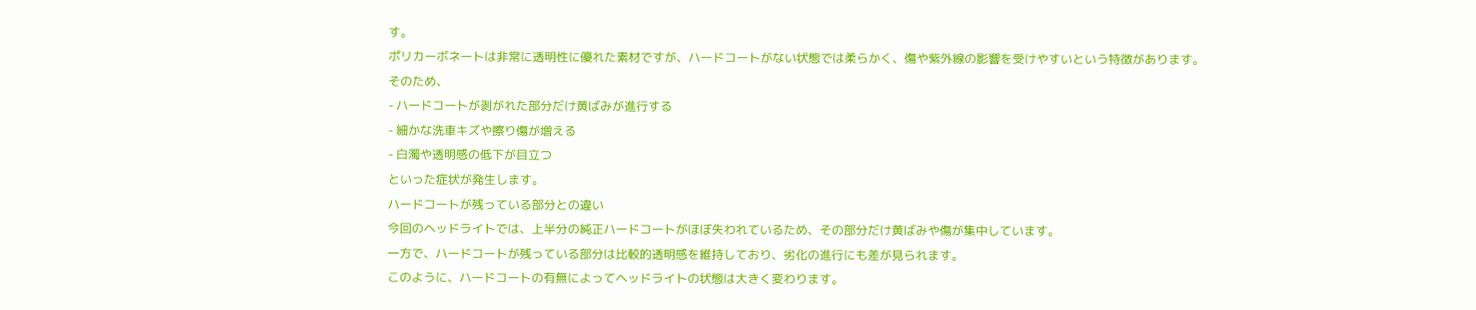す。
ポリカーボネートは非常に透明性に優れた素材ですが、ハードコートがない状態では柔らかく、傷や紫外線の影響を受けやすいという特徴があります。
そのため、
- ハードコートが剥がれた部分だけ黄ばみが進行する
- 細かな洗車キズや擦り傷が増える
- 白濁や透明感の低下が目立つ
といった症状が発生します。
ハードコートが残っている部分との違い
今回のヘッドライトでは、上半分の純正ハードコートがほぼ失われているため、その部分だけ黄ばみや傷が集中しています。
一方で、ハードコートが残っている部分は比較的透明感を維持しており、劣化の進行にも差が見られます。
このように、ハードコートの有無によってヘッドライトの状態は大きく変わります。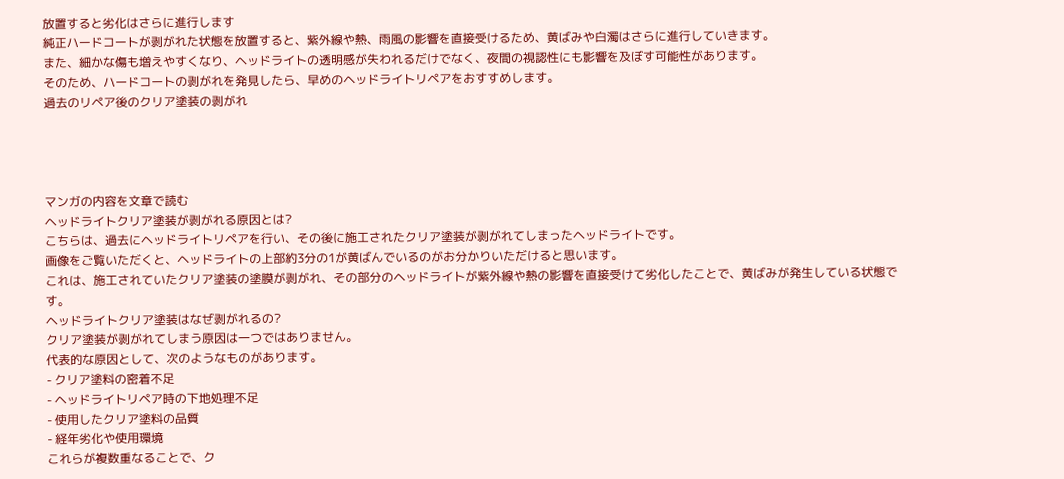放置すると劣化はさらに進行します
純正ハードコートが剥がれた状態を放置すると、紫外線や熱、雨風の影響を直接受けるため、黄ばみや白濁はさらに進行していきます。
また、細かな傷も増えやすくなり、ヘッドライトの透明感が失われるだけでなく、夜間の視認性にも影響を及ぼす可能性があります。
そのため、ハードコートの剥がれを発見したら、早めのヘッドライトリペアをおすすめします。
過去のリペア後のクリア塗装の剥がれ




マンガの内容を文章で読む
ヘッドライトクリア塗装が剥がれる原因とは?
こちらは、過去にヘッドライトリペアを行い、その後に施工されたクリア塗装が剥がれてしまったヘッドライトです。
画像をご覧いただくと、ヘッドライトの上部約3分の1が黄ばんでいるのがお分かりいただけると思います。
これは、施工されていたクリア塗装の塗膜が剥がれ、その部分のヘッドライトが紫外線や熱の影響を直接受けて劣化したことで、黄ばみが発生している状態です。
ヘッドライトクリア塗装はなぜ剥がれるの?
クリア塗装が剥がれてしまう原因は一つではありません。
代表的な原因として、次のようなものがあります。
- クリア塗料の密着不足
- ヘッドライトリペア時の下地処理不足
- 使用したクリア塗料の品質
- 経年劣化や使用環境
これらが複数重なることで、ク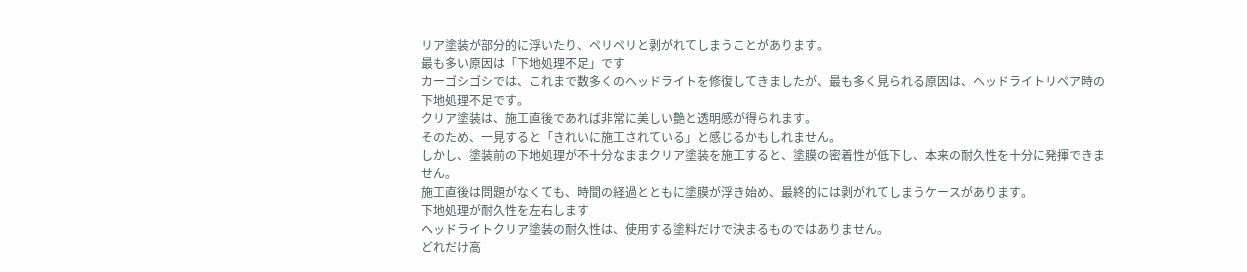リア塗装が部分的に浮いたり、ペリペリと剥がれてしまうことがあります。
最も多い原因は「下地処理不足」です
カーゴシゴシでは、これまで数多くのヘッドライトを修復してきましたが、最も多く見られる原因は、ヘッドライトリペア時の下地処理不足です。
クリア塗装は、施工直後であれば非常に美しい艶と透明感が得られます。
そのため、一見すると「きれいに施工されている」と感じるかもしれません。
しかし、塗装前の下地処理が不十分なままクリア塗装を施工すると、塗膜の密着性が低下し、本来の耐久性を十分に発揮できません。
施工直後は問題がなくても、時間の経過とともに塗膜が浮き始め、最終的には剥がれてしまうケースがあります。
下地処理が耐久性を左右します
ヘッドライトクリア塗装の耐久性は、使用する塗料だけで決まるものではありません。
どれだけ高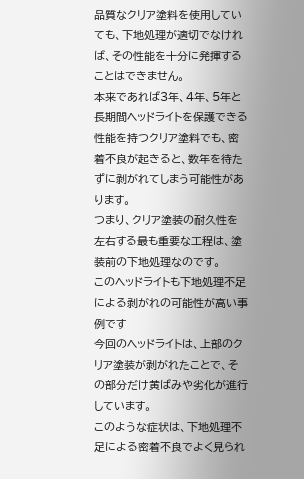品質なクリア塗料を使用していても、下地処理が適切でなければ、その性能を十分に発揮することはできません。
本来であれば3年、4年、5年と長期間ヘッドライトを保護できる性能を持つクリア塗料でも、密着不良が起きると、数年を待たずに剥がれてしまう可能性があります。
つまり、クリア塗装の耐久性を左右する最も重要な工程は、塗装前の下地処理なのです。
このヘッドライトも下地処理不足による剥がれの可能性が高い事例です
今回のヘッドライトは、上部のクリア塗装が剥がれたことで、その部分だけ黄ばみや劣化が進行しています。
このような症状は、下地処理不足による密着不良でよく見られ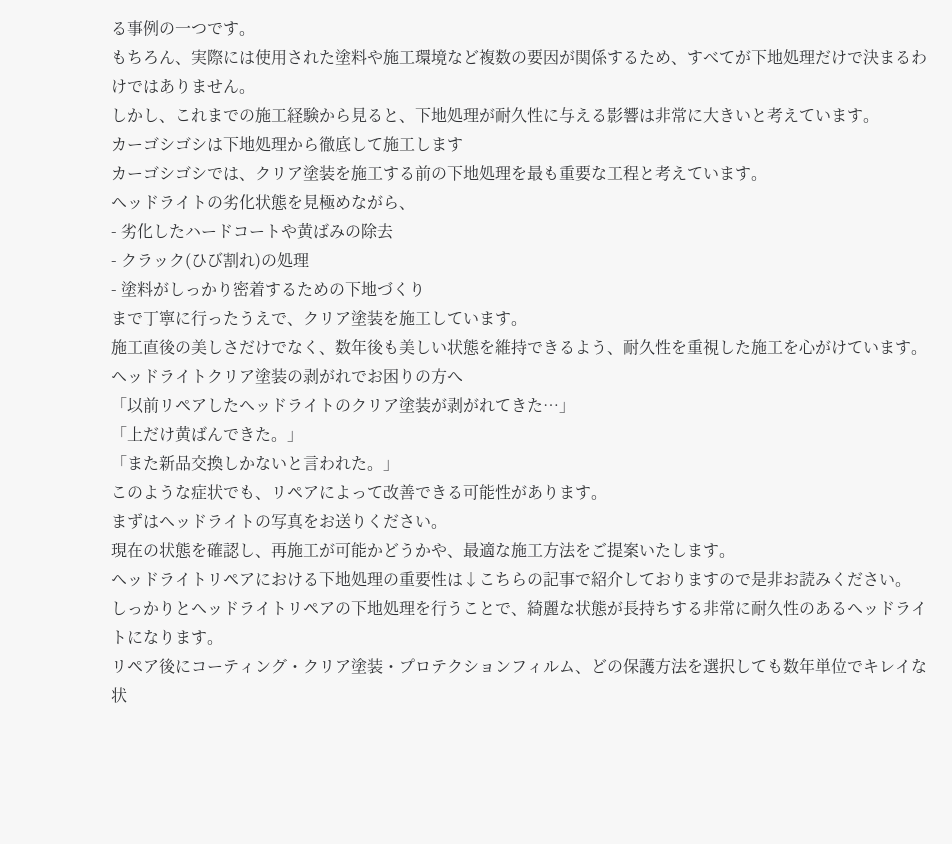る事例の一つです。
もちろん、実際には使用された塗料や施工環境など複数の要因が関係するため、すべてが下地処理だけで決まるわけではありません。
しかし、これまでの施工経験から見ると、下地処理が耐久性に与える影響は非常に大きいと考えています。
カーゴシゴシは下地処理から徹底して施工します
カーゴシゴシでは、クリア塗装を施工する前の下地処理を最も重要な工程と考えています。
ヘッドライトの劣化状態を見極めながら、
- 劣化したハードコートや黄ばみの除去
- クラック(ひび割れ)の処理
- 塗料がしっかり密着するための下地づくり
まで丁寧に行ったうえで、クリア塗装を施工しています。
施工直後の美しさだけでなく、数年後も美しい状態を維持できるよう、耐久性を重視した施工を心がけています。
ヘッドライトクリア塗装の剥がれでお困りの方へ
「以前リペアしたヘッドライトのクリア塗装が剥がれてきた…」
「上だけ黄ばんできた。」
「また新品交換しかないと言われた。」
このような症状でも、リペアによって改善できる可能性があります。
まずはヘッドライトの写真をお送りください。
現在の状態を確認し、再施工が可能かどうかや、最適な施工方法をご提案いたします。
ヘッドライトリペアにおける下地処理の重要性は↓こちらの記事で紹介しておりますので是非お読みください。
しっかりとヘッドライトリペアの下地処理を行うことで、綺麗な状態が長持ちする非常に耐久性のあるヘッドライトになります。
リペア後にコーティング・クリア塗装・プロテクションフィルム、どの保護方法を選択しても数年単位でキレイな状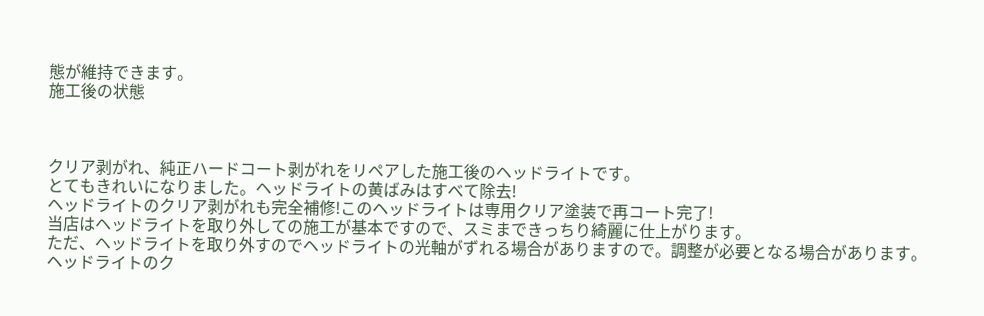態が維持できます。
施工後の状態



クリア剥がれ、純正ハードコート剥がれをリペアした施工後のヘッドライトです。
とてもきれいになりました。ヘッドライトの黄ばみはすべて除去!
ヘッドライトのクリア剥がれも完全補修!このヘッドライトは専用クリア塗装で再コート完了!
当店はヘッドライトを取り外しての施工が基本ですので、スミまできっちり綺麗に仕上がります。
ただ、ヘッドライトを取り外すのでヘッドライトの光軸がずれる場合がありますので。調整が必要となる場合があります。
ヘッドライトのク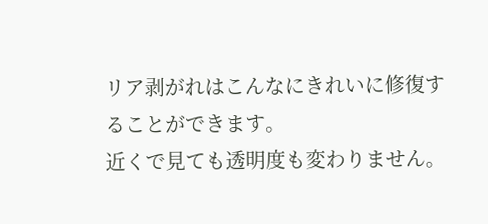リア剥がれはこんなにきれいに修復することができます。
近くで見ても透明度も変わりません。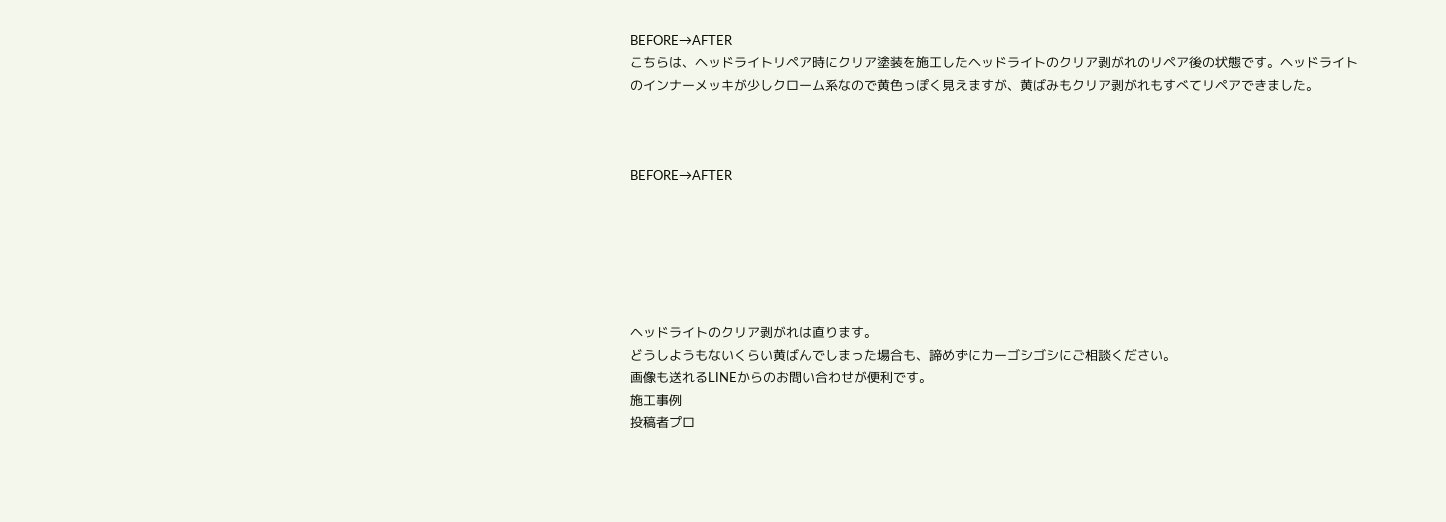BEFORE→AFTER
こちらは、ヘッドライトリペア時にクリア塗装を施工したヘッドライトのクリア剥がれのリペア後の状態です。ヘッドライトのインナーメッキが少しクローム系なので黄色っぽく見えますが、黄ばみもクリア剥がれもすべてリペアできました。



BEFORE→AFTER






ヘッドライトのクリア剥がれは直ります。
どうしようもないくらい黄ばんでしまった場合も、諦めずにカーゴシゴシにご相談ください。
画像も送れるLINEからのお問い合わせが便利です。
施工事例
投稿者プロ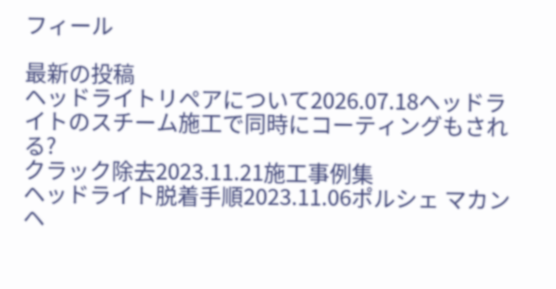フィール

最新の投稿
ヘッドライトリペアについて2026.07.18ヘッドライトのスチーム施工で同時にコーティングもされる?
クラック除去2023.11.21施工事例集
ヘッドライト脱着手順2023.11.06ポルシェ マカン ヘ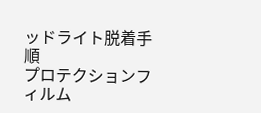ッドライト脱着手順
プロテクションフィルム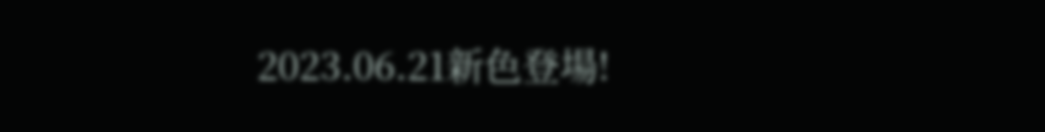2023.06.21新色登場!